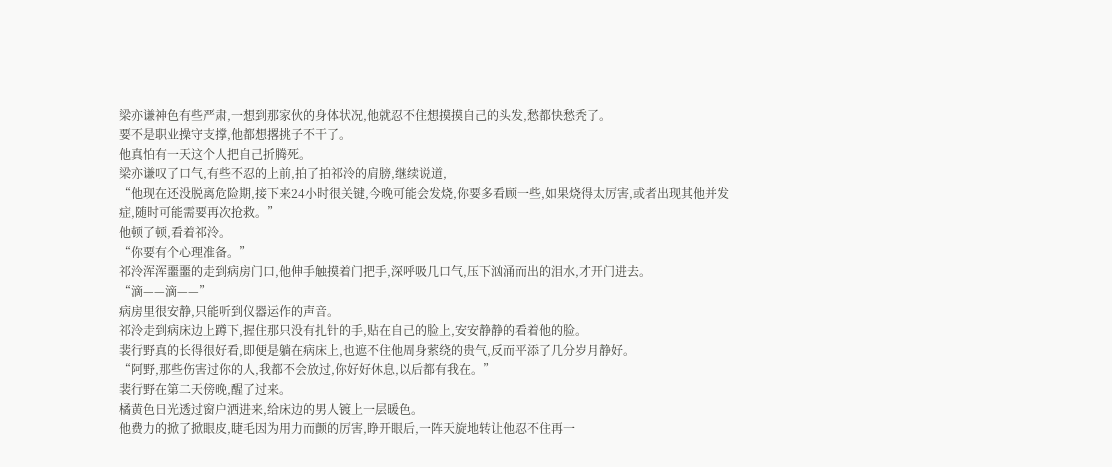梁亦谦神色有些严肃,一想到那家伙的身体状况,他就忍不住想摸摸自己的头发,愁都快愁秃了。
要不是职业操守支撑,他都想撂挑子不干了。
他真怕有一天这个人把自己折腾死。
梁亦谦叹了口气,有些不忍的上前,拍了拍祁泠的肩膀,继续说道,
“他现在还没脱离危险期,接下来24小时很关键,今晚可能会发烧,你要多看顾一些,如果烧得太厉害,或者出现其他并发症,随时可能需要再次抢救。”
他顿了顿,看着祁泠。
“你要有个心理准备。”
祁泠浑浑噩噩的走到病房门口,他伸手触摸着门把手,深呼吸几口气,压下汹涌而出的泪水,才开门进去。
“滴——滴——”
病房里很安静,只能听到仪器运作的声音。
祁泠走到病床边上蹲下,握住那只没有扎针的手,贴在自己的脸上,安安静静的看着他的脸。
裴行野真的长得很好看,即便是躺在病床上,也遮不住他周身萦绕的贵气,反而平添了几分岁月静好。
“阿野,那些伤害过你的人,我都不会放过,你好好休息,以后都有我在。”
裴行野在第二天傍晚,醒了过来。
橘黄色日光透过窗户洒进来,给床边的男人镀上一层暖色。
他费力的掀了掀眼皮,睫毛因为用力而颤的厉害,睁开眼后,一阵天旋地转让他忍不住再一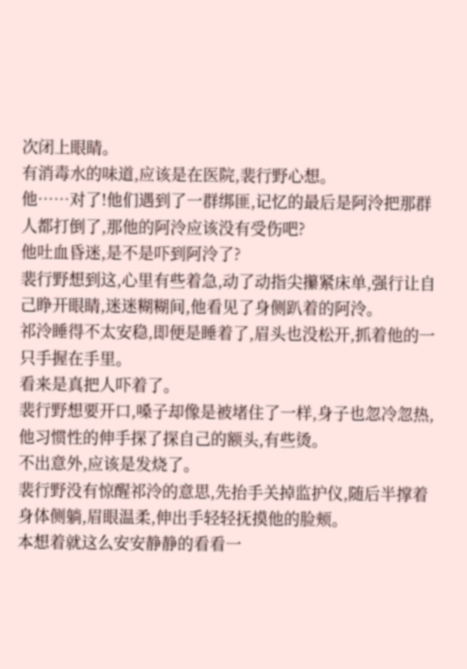次闭上眼睛。
有消毒水的味道,应该是在医院,裴行野心想。
他……对了!他们遇到了一群绑匪,记忆的最后是阿泠把那群人都打倒了,那他的阿泠应该没有受伤吧?
他吐血昏迷,是不是吓到阿泠了?
裴行野想到这,心里有些着急,动了动指尖攥紧床单,强行让自己睁开眼睛,迷迷糊糊间,他看见了身侧趴着的阿泠。
祁泠睡得不太安稳,即便是睡着了,眉头也没松开,抓着他的一只手握在手里。
看来是真把人吓着了。
裴行野想要开口,嗓子却像是被堵住了一样,身子也忽冷忽热,他习惯性的伸手探了探自己的额头,有些烫。
不出意外,应该是发烧了。
裴行野没有惊醒祁泠的意思,先抬手关掉监护仪,随后半撑着身体侧躺,眉眼温柔,伸出手轻轻抚摸他的脸颊。
本想着就这么安安静静的看看一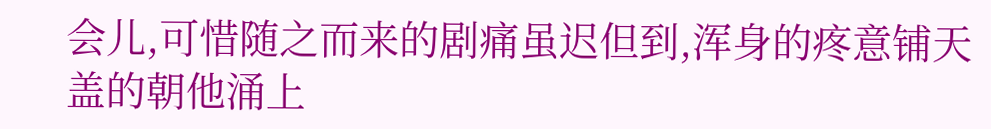会儿,可惜随之而来的剧痛虽迟但到,浑身的疼意铺天盖的朝他涌上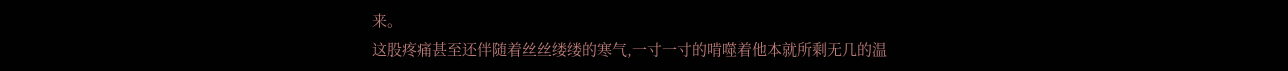来。
这股疼痛甚至还伴随着丝丝缕缕的寒气,一寸一寸的啃噬着他本就所剩无几的温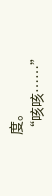度。
“咳咳……”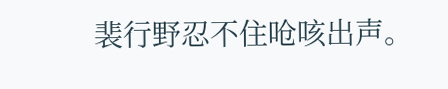裴行野忍不住呛咳出声。